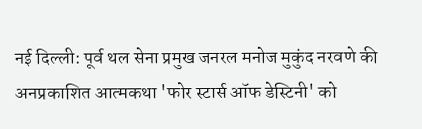नई दिल्ली: पूर्व थल सेना प्रमुख जनरल मनोज मुकुंद नरवणे की अनप्रकाशित आत्मकथा 'फोर स्टार्स ऑफ डेस्टिनी' को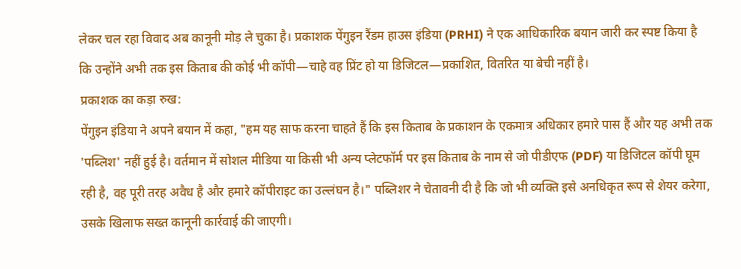लेकर चल रहा विवाद अब कानूनी मोड़ ले चुका है। प्रकाशक पेंगुइन रैंडम हाउस इंडिया (PRHI) ने एक आधिकारिक बयान जारी कर स्पष्ट किया है कि उन्होंने अभी तक इस किताब की कोई भी कॉपी—चाहे वह प्रिंट हो या डिजिटल—प्रकाशित, वितरित या बेची नहीं है।
प्रकाशक का कड़ा रुख:
पेंगुइन इंडिया ने अपने बयान में कहा, "हम यह साफ करना चाहते हैं कि इस किताब के प्रकाशन के एकमात्र अधिकार हमारे पास हैं और यह अभी तक 'पब्लिश' नहीं हुई है। वर्तमान में सोशल मीडिया या किसी भी अन्य प्लेटफॉर्म पर इस किताब के नाम से जो पीडीएफ (PDF) या डिजिटल कॉपी घूम रही है, वह पूरी तरह अवैध है और हमारे कॉपीराइट का उल्लंघन है।" पब्लिशर ने चेतावनी दी है कि जो भी व्यक्ति इसे अनधिकृत रूप से शेयर करेगा, उसके खिलाफ सख्त कानूनी कार्रवाई की जाएगी।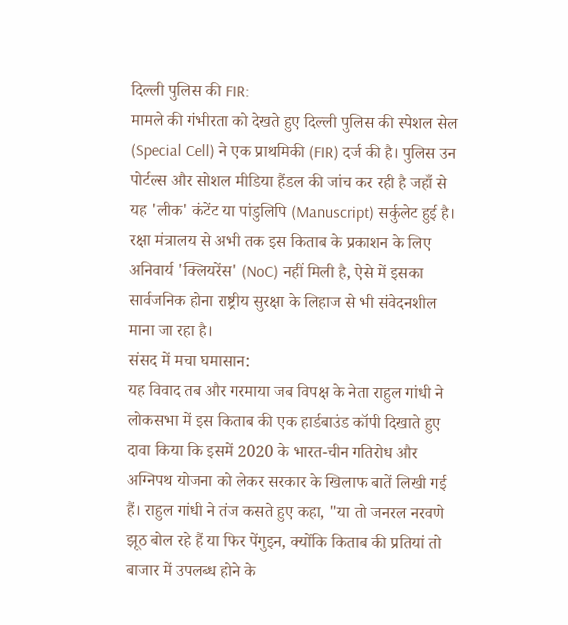दिल्ली पुलिस की FIR:
मामले की गंभीरता को देखते हुए दिल्ली पुलिस की स्पेशल सेल (Special Cell) ने एक प्राथमिकी (FIR) दर्ज की है। पुलिस उन पोर्टल्स और सोशल मीडिया हैंडल की जांच कर रही है जहाँ से यह 'लीक' कंटेंट या पांडुलिपि (Manuscript) सर्कुलेट हुई है। रक्षा मंत्रालय से अभी तक इस किताब के प्रकाशन के लिए अनिवार्य 'क्लियरेंस' (NoC) नहीं मिली है, ऐसे में इसका सार्वजनिक होना राष्ट्रीय सुरक्षा के लिहाज से भी संवेदनशील माना जा रहा है।
संसद में मचा घमासान:
यह विवाद तब और गरमाया जब विपक्ष के नेता राहुल गांधी ने लोकसभा में इस किताब की एक हार्डबाउंड कॉपी दिखाते हुए दावा किया कि इसमें 2020 के भारत-चीन गतिरोध और अग्निपथ योजना को लेकर सरकार के खिलाफ बातें लिखी गई हैं। राहुल गांधी ने तंज कसते हुए कहा, "या तो जनरल नरवणे झूठ बोल रहे हैं या फिर पेंगुइन, क्योंकि किताब की प्रतियां तो बाजार में उपलब्ध होने के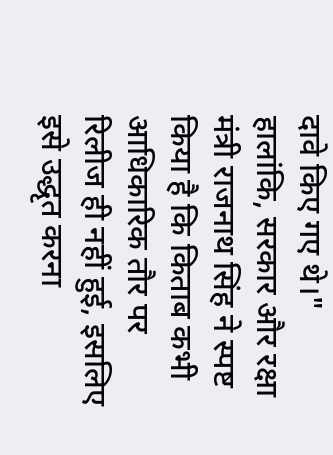दावे किए गए थे।" हालांकि, सरकार और रक्षा मंत्री राजनाथ सिंह ने स्पष्ट किया है कि किताब कभी आधिकारिक तौर पर रिलीज ही नहीं हुई, इसलिए इसे उद्धृत करना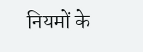नियमों के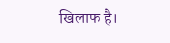खिलाफ है।